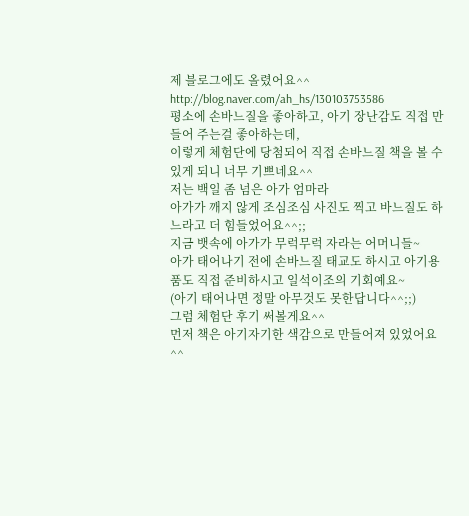제 블로그에도 올렸어요^^ http://blog.naver.com/ah_hs/130103753586
평소에 손바느질을 좋아하고, 아기 장난감도 직접 만들어 주는걸 좋아하는데,
이렇게 체험단에 당첨되어 직접 손바느질 책을 볼 수 있게 되니 너무 기쁘네요^^
저는 백일 좀 넘은 아가 엄마라
아가가 깨지 않게 조심조심 사진도 찍고 바느질도 하느라고 더 힘들었어요^^;;
지금 뱃속에 아가가 무럭무럭 자라는 어머니들~
아가 태어나기 전에 손바느질 태교도 하시고 아기용품도 직접 준비하시고 일석이조의 기회예요~
(아기 태어나면 정말 아무것도 못한답니다^^;;)
그럼 체험단 후기 써볼게요^^
먼저 책은 아기자기한 색감으로 만들어져 있었어요^^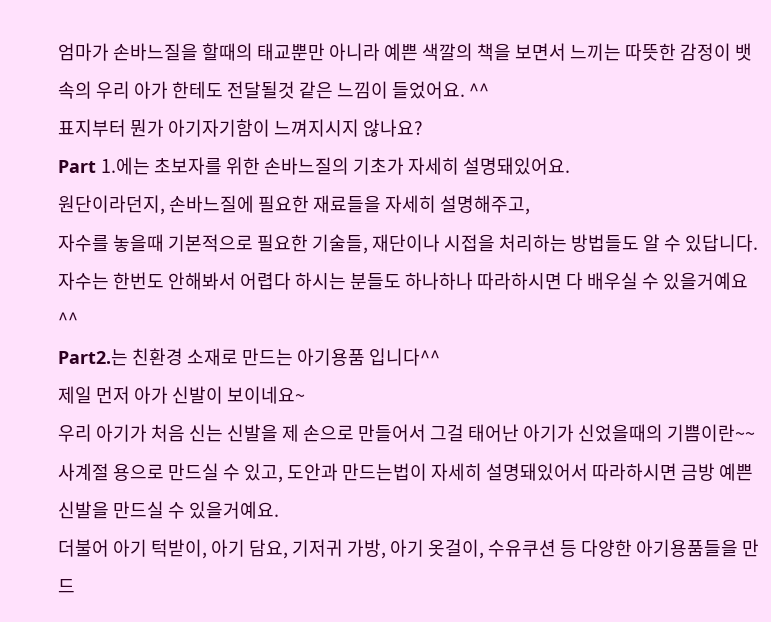엄마가 손바느질을 할때의 태교뿐만 아니라 예쁜 색깔의 책을 보면서 느끼는 따뜻한 감정이 뱃속의 우리 아가 한테도 전달될것 같은 느낌이 들었어요. ^^
표지부터 뭔가 아기자기함이 느껴지시지 않나요?
Part 1.에는 초보자를 위한 손바느질의 기초가 자세히 설명돼있어요.
원단이라던지, 손바느질에 필요한 재료들을 자세히 설명해주고,
자수를 놓을때 기본적으로 필요한 기술들, 재단이나 시접을 처리하는 방법들도 알 수 있답니다.
자수는 한번도 안해봐서 어렵다 하시는 분들도 하나하나 따라하시면 다 배우실 수 있을거예요^^
Part2.는 친환경 소재로 만드는 아기용품 입니다^^
제일 먼저 아가 신발이 보이네요~
우리 아기가 처음 신는 신발을 제 손으로 만들어서 그걸 태어난 아기가 신었을때의 기쁨이란~~
사계절 용으로 만드실 수 있고, 도안과 만드는법이 자세히 설명돼있어서 따라하시면 금방 예쁜 신발을 만드실 수 있을거예요.
더불어 아기 턱받이, 아기 담요, 기저귀 가방, 아기 옷걸이, 수유쿠션 등 다양한 아기용품들을 만드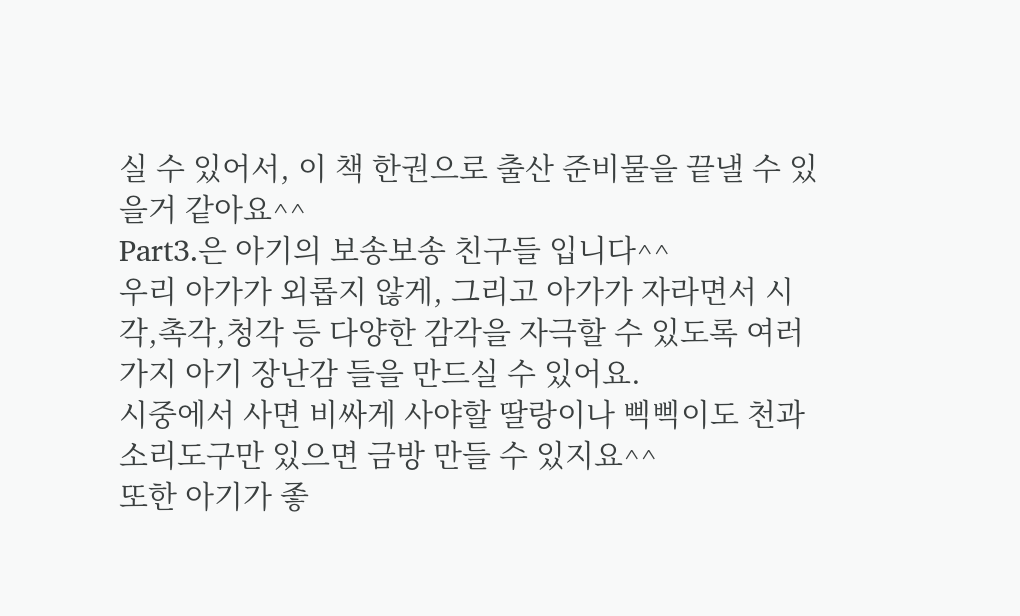실 수 있어서, 이 책 한권으로 출산 준비물을 끝낼 수 있을거 같아요^^
Part3.은 아기의 보송보송 친구들 입니다^^
우리 아가가 외롭지 않게, 그리고 아가가 자라면서 시각,촉각,청각 등 다양한 감각을 자극할 수 있도록 여러가지 아기 장난감 들을 만드실 수 있어요.
시중에서 사면 비싸게 사야할 딸랑이나 삑삑이도 천과 소리도구만 있으면 금방 만들 수 있지요^^
또한 아기가 좋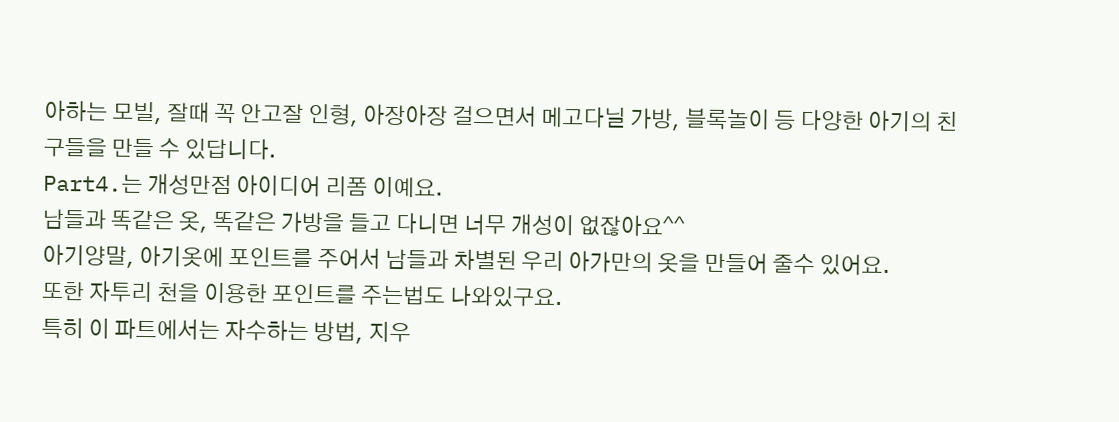아하는 모빌, 잘때 꼭 안고잘 인형, 아장아장 걸으면서 메고다닐 가방, 블록놀이 등 다양한 아기의 친구들을 만들 수 있답니다.
Part4.는 개성만점 아이디어 리폼 이예요.
남들과 똑같은 옷, 똑같은 가방을 들고 다니면 너무 개성이 없잖아요^^
아기양말, 아기옷에 포인트를 주어서 남들과 차별된 우리 아가만의 옷을 만들어 줄수 있어요.
또한 자투리 천을 이용한 포인트를 주는법도 나와있구요.
특히 이 파트에서는 자수하는 방법, 지우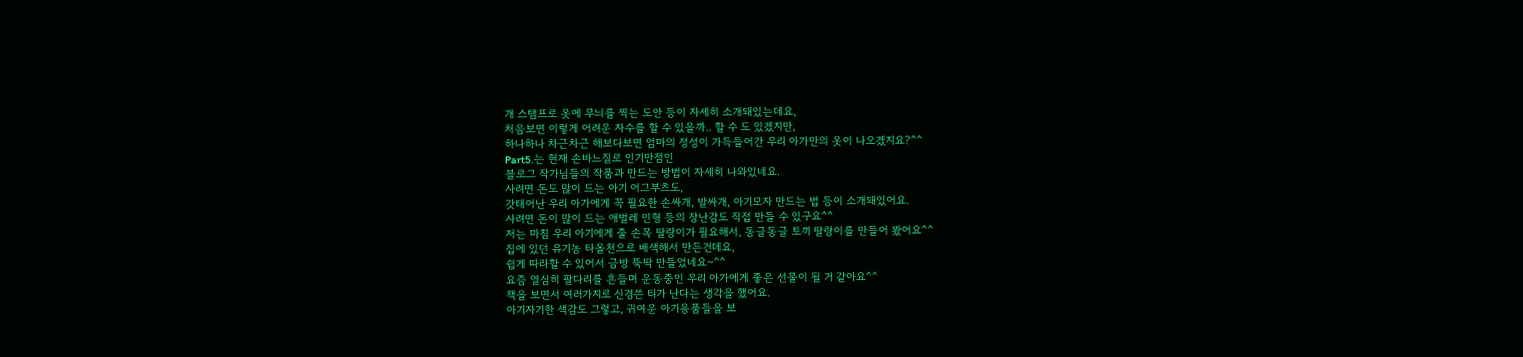개 스탬프로 옷에 무늬를 찍는 도안 등이 자세히 소개돼있는데요,
처음보면 이렇게 어려운 자수를 할 수 있을까.. 할 수 도 있겠지만,
하나하나 차근차근 해보다보면 엄마의 정성이 가득들어간 우리 아가만의 옷이 나오겠지요?^^
Part5.는 현재 손바느질로 인기만점인
블로그 작가님들의 작품과 만드는 방법이 자세히 나와있네요.
사려면 돈도 많이 드는 아기 어그부츠도,
갓태어난 우리 아가에게 꼭 필요한 손싸개, 발싸개, 아기모자 만드는 법 등이 소개돼있어요.
사려면 돈이 많이 드는 애벌레 인형 등의 장난감도 직접 만들 수 있구요^^
저는 마침 우리 아기에게 줄 손목 딸랑이가 필요해서, 동글동글 토끼 딸랑이를 만들어 봤어요^^
집에 있던 유기농 타올천으로 배색해서 만든건데요,
쉽게 따라할 수 있어서 금방 뚝딱 만들었네요~^^
요즘 열심히 팔다리를 흔들며 운동중인 우리 아가에게 좋은 선물이 될 거 같아요^^
책을 보면서 여러가지로 신경쓴 티가 난다는 생각을 했어요.
아기자기한 색감도 그렇고, 귀여운 아기용품들을 보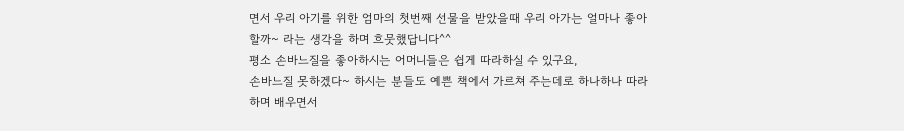면서 우리 아기를 위한 엄마의 첫번째 선물을 받았을때 우리 아가는 얼마나 좋아할까~ 라는 생각을 하며 흐뭇했답니다^^
평소 손바느질을 좋아하시는 어머니들은 쉽게 따라하실 수 있구요,
손바느질 못하겠다~ 하시는 분들도 예쁜 책에서 가르쳐 주는데로 하나하나 따라하며 배우면서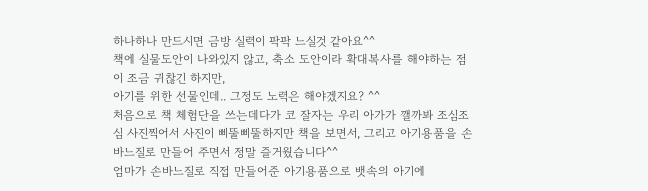하나하나 만드시면 금방 실력이 팍팍 느실것 같아요^^
책에 실물도안이 나와있지 않고, 축소 도안이라 확대복사를 해야하는 점이 조금 귀찮긴 하지만,
아기를 위한 선물인데.. 그정도 노력은 해야겠지요? ^^
처음으로 책 체험단을 쓰는데다가 코 잘자는 우리 아가가 깰까봐 조심조심 사진찍어서 사진이 삐뚤삐뚤하지만 책을 보면서, 그리고 아기용품을 손바느질로 만들어 주면서 정말 즐거웠습니다^^
엄마가 손바느질로 직접 만들어준 아기용품으로 뱃속의 아기에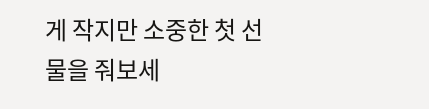게 작지만 소중한 첫 선물을 줘보세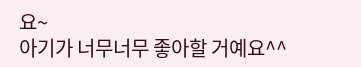요~
아기가 너무너무 좋아할 거예요^^